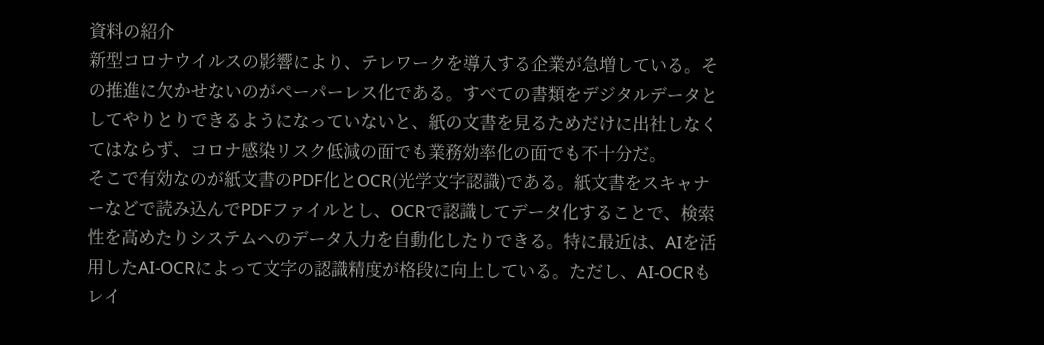資料の紹介
新型コロナウイルスの影響により、テレワークを導入する企業が急増している。その推進に欠かせないのがペーパーレス化である。すべての書類をデジタルデータとしてやりとりできるようになっていないと、紙の文書を見るためだけに出社しなくてはならず、コロナ感染リスク低減の面でも業務効率化の面でも不十分だ。
そこで有効なのが紙文書のPDF化とOCR(光学文字認識)である。紙文書をスキャナーなどで読み込んでPDFファイルとし、OCRで認識してデータ化することで、検索性を高めたりシステムへのデータ入力を自動化したりできる。特に最近は、AIを活用したAI-OCRによって文字の認識精度が格段に向上している。ただし、AI-OCRもレイ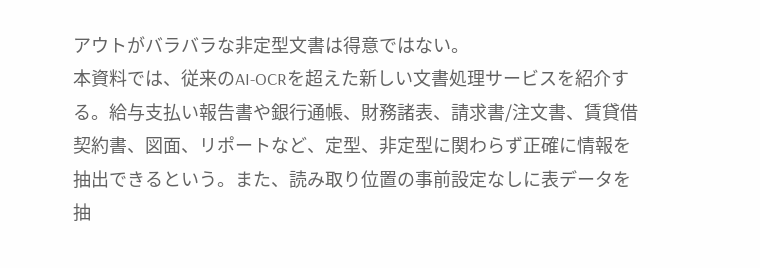アウトがバラバラな非定型文書は得意ではない。
本資料では、従来のAI-OCRを超えた新しい文書処理サービスを紹介する。給与支払い報告書や銀行通帳、財務諸表、請求書/注文書、賃貸借契約書、図面、リポートなど、定型、非定型に関わらず正確に情報を抽出できるという。また、読み取り位置の事前設定なしに表データを抽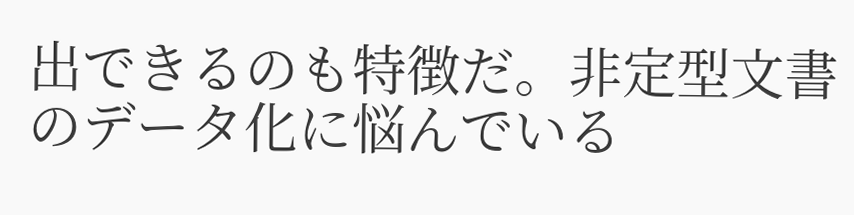出できるのも特徴だ。非定型文書のデータ化に悩んでいる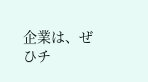企業は、ぜひチ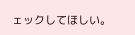ェックしてほしい。